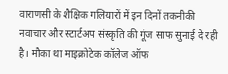वाराणसी के शैक्षिक गलियारों में इन दिनों तकनीकी नवाचार और स्टार्टअप संस्कृति की गूंज साफ सुनाई दे रही है। मौका था माइक्रोटेक कॉलेज ऑफ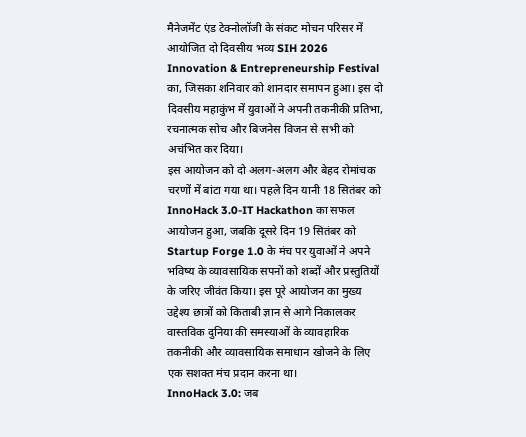मैनेजमेंट एंड टेक्नोलॉजी के संकट मोचन परिसर में आयोजित दो दिवसीय भव्य SIH 2026 Innovation & Entrepreneurship Festival का, जिसका शनिवार को शानदार समापन हुआ। इस दो दिवसीय महाकुंभ में युवाओं ने अपनी तकनीकी प्रतिभा, रचनात्मक सोच और बिजनेस विजन से सभी को अचंभित कर दिया।
इस आयोजन को दो अलग-अलग और बेहद रोमांचक चरणों में बांटा गया था। पहले दिन यानी 18 सितंबर को InnoHack 3.0-IT Hackathon का सफल आयोजन हुआ, जबकि दूसरे दिन 19 सितंबर को Startup Forge 1.0 के मंच पर युवाओं ने अपने भविष्य के व्यावसायिक सपनों को शब्दों और प्रस्तुतियों के जरिए जीवंत किया। इस पूरे आयोजन का मुख्य उद्देश्य छात्रों को किताबी ज्ञान से आगे निकालकर वास्तविक दुनिया की समस्याओं के व्यावहारिक तकनीकी और व्यावसायिक समाधान खोजने के लिए एक सशक्त मंच प्रदान करना था।
InnoHack 3.0: जब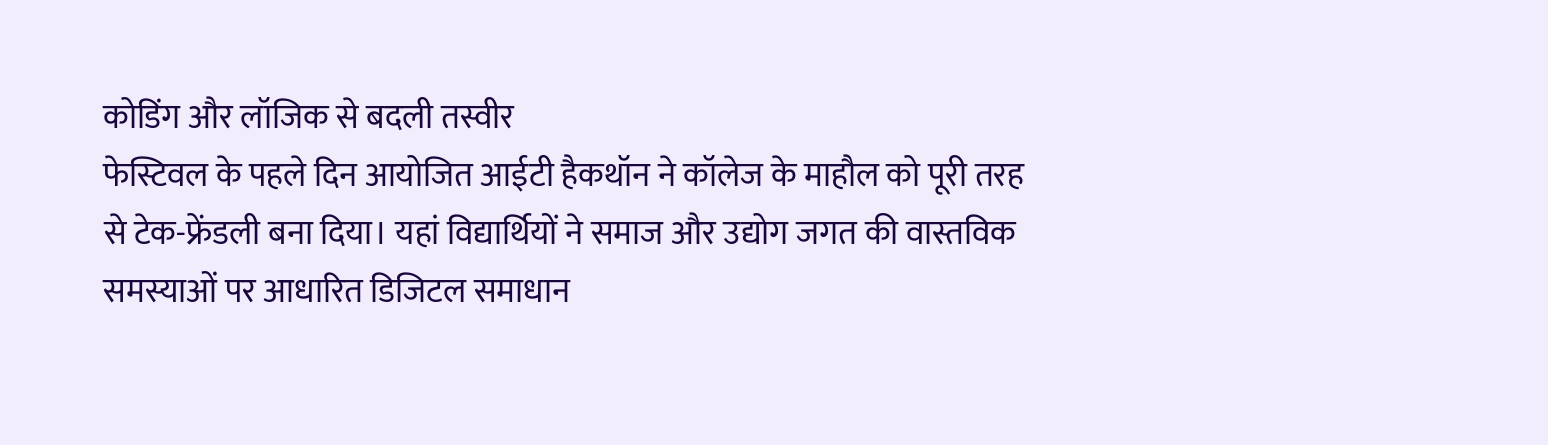कोडिंग और लॉजिक से बदली तस्वीर
फेस्टिवल के पहले दिन आयोजित आईटी हैकथॉन ने कॉलेज के माहौल को पूरी तरह से टेक-फ्रेंडली बना दिया। यहां विद्यार्थियों ने समाज और उद्योग जगत की वास्तविक समस्याओं पर आधारित डिजिटल समाधान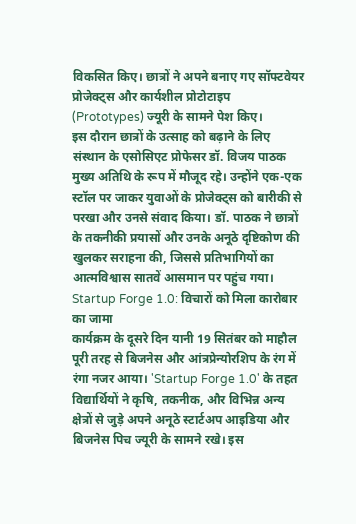विकसित किए। छात्रों ने अपने बनाए गए सॉफ्टवेयर प्रोजेक्ट्स और कार्यशील प्रोटोटाइप (Prototypes) ज्यूरी के सामने पेश किए।
इस दौरान छात्रों के उत्साह को बढ़ाने के लिए संस्थान के एसोसिएट प्रोफेसर डॉ. विजय पाठक मुख्य अतिथि के रूप में मौजूद रहे। उन्होंने एक-एक स्टॉल पर जाकर युवाओं के प्रोजेक्ट्स को बारीकी से परखा और उनसे संवाद किया। डॉ. पाठक ने छात्रों के तकनीकी प्रयासों और उनके अनूठे दृष्टिकोण की खुलकर सराहना की, जिससे प्रतिभागियों का आत्मविश्वास सातवें आसमान पर पहुंच गया।
Startup Forge 1.0: विचारों को मिला कारोबार का जामा
कार्यक्रम के दूसरे दिन यानी 19 सितंबर को माहौल पूरी तरह से बिजनेस और आंत्रप्रेन्योरशिप के रंग में रंगा नजर आया। 'Startup Forge 1.0' के तहत विद्यार्थियों ने कृषि, तकनीक, और विभिन्न अन्य क्षेत्रों से जुड़े अपने अनूठे स्टार्टअप आइडिया और बिजनेस पिच ज्यूरी के सामने रखे। इस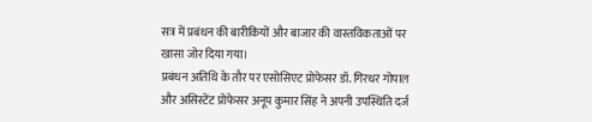सत्र में प्रबंधन की बारीकियों और बाजार की वास्तविकताओं पर खासा जोर दिया गया।
प्रबंधन अतिथि के तौर पर एसोसिएट प्रोफेसर डॉ. गिरधर गोपाल और असिस्टेंट प्रोफेसर अनूप कुमार सिंह ने अपनी उपस्थिति दर्ज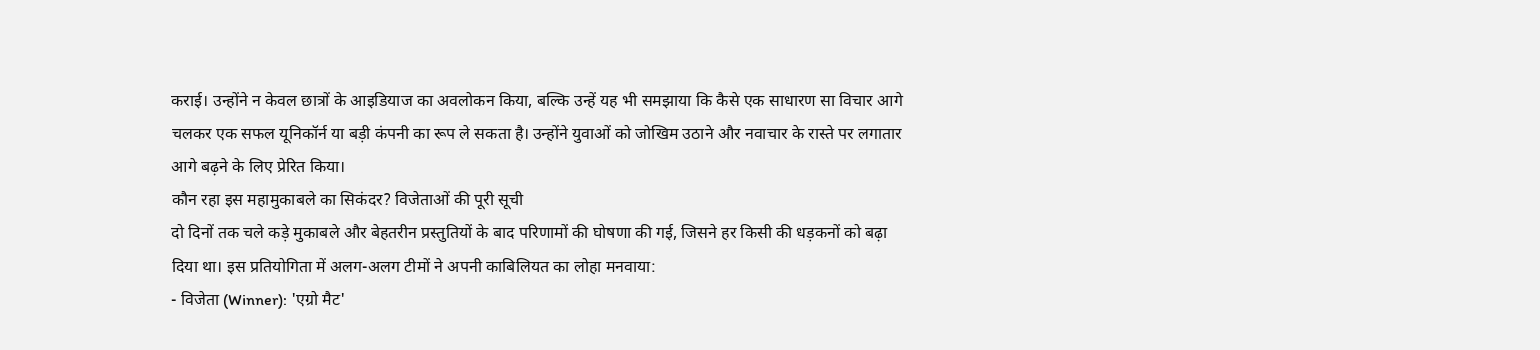कराई। उन्होंने न केवल छात्रों के आइडियाज का अवलोकन किया, बल्कि उन्हें यह भी समझाया कि कैसे एक साधारण सा विचार आगे चलकर एक सफल यूनिकॉर्न या बड़ी कंपनी का रूप ले सकता है। उन्होंने युवाओं को जोखिम उठाने और नवाचार के रास्ते पर लगातार आगे बढ़ने के लिए प्रेरित किया।
कौन रहा इस महामुकाबले का सिकंदर? विजेताओं की पूरी सूची
दो दिनों तक चले कड़े मुकाबले और बेहतरीन प्रस्तुतियों के बाद परिणामों की घोषणा की गई, जिसने हर किसी की धड़कनों को बढ़ा दिया था। इस प्रतियोगिता में अलग-अलग टीमों ने अपनी काबिलियत का लोहा मनवाया:
- विजेता (Winner): 'एग्रो मैट'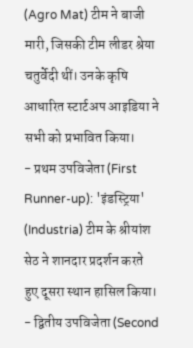(Agro Mat) टीम ने बाजी मारी, जिसकी टीम लीडर श्रेया चतुर्वेदी थीं। उनके कृषि आधारित स्टार्टअप आइडिया ने सभी को प्रभावित किया।
- प्रथम उपविजेता (First Runner-up): 'इंडस्ट्रिया' (Industria) टीम के श्रीयांश सेठ ने शानदार प्रदर्शन करते हुए दूसरा स्थान हासिल किया।
- द्वितीय उपविजेता (Second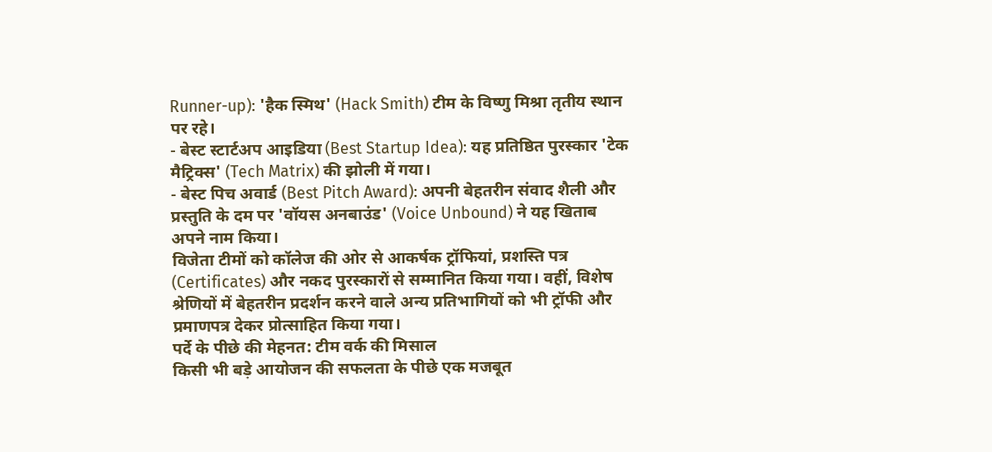Runner-up): 'हैक स्मिथ' (Hack Smith) टीम के विष्णु मिश्रा तृतीय स्थान पर रहे।
- बेस्ट स्टार्टअप आइडिया (Best Startup Idea): यह प्रतिष्ठित पुरस्कार 'टेक मैट्रिक्स' (Tech Matrix) की झोली में गया।
- बेस्ट पिच अवार्ड (Best Pitch Award): अपनी बेहतरीन संवाद शैली और प्रस्तुति के दम पर 'वॉयस अनबाउंड' (Voice Unbound) ने यह खिताब अपने नाम किया।
विजेता टीमों को कॉलेज की ओर से आकर्षक ट्रॉफियां, प्रशस्ति पत्र (Certificates) और नकद पुरस्कारों से सम्मानित किया गया। वहीं, विशेष श्रेणियों में बेहतरीन प्रदर्शन करने वाले अन्य प्रतिभागियों को भी ट्रॉफी और प्रमाणपत्र देकर प्रोत्साहित किया गया।
पर्दे के पीछे की मेहनत: टीम वर्क की मिसाल
किसी भी बड़े आयोजन की सफलता के पीछे एक मजबूत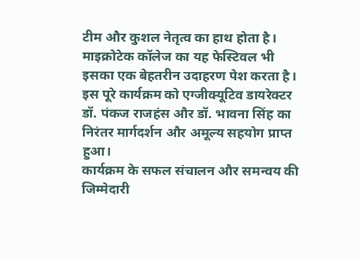टीम और कुशल नेतृत्व का हाथ होता है। माइक्रोटेक कॉलेज का यह फेस्टिवल भी इसका एक बेहतरीन उदाहरण पेश करता है। इस पूरे कार्यक्रम को एग्जीक्यूटिव डायरेक्टर डॉ. पंकज राजहंस और डॉ. भावना सिंह का निरंतर मार्गदर्शन और अमूल्य सहयोग प्राप्त हुआ।
कार्यक्रम के सफल संचालन और समन्वय की जिम्मेदारी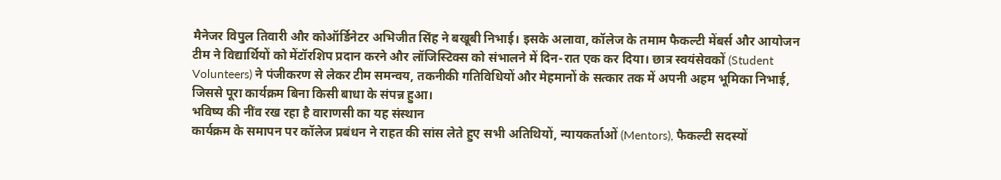मैनेजर विपुल तिवारी और कोऑर्डिनेटर अभिजीत सिंह ने बखूबी निभाई। इसके अलावा, कॉलेज के तमाम फैकल्टी मेंबर्स और आयोजन टीम ने विद्यार्थियों को मेंटॉरशिप प्रदान करने और लॉजिस्टिक्स को संभालने में दिन-रात एक कर दिया। छात्र स्वयंसेवकों (Student Volunteers) ने पंजीकरण से लेकर टीम समन्वय, तकनीकी गतिविधियों और मेहमानों के सत्कार तक में अपनी अहम भूमिका निभाई, जिससे पूरा कार्यक्रम बिना किसी बाधा के संपन्न हुआ।
भविष्य की नींव रख रहा है वाराणसी का यह संस्थान
कार्यक्रम के समापन पर कॉलेज प्रबंधन ने राहत की सांस लेते हुए सभी अतिथियों, न्यायकर्ताओं (Mentors), फैकल्टी सदस्यों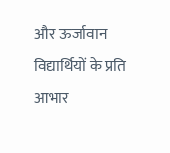और ऊर्जावान विद्यार्थियों के प्रति आभार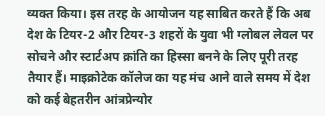व्यक्त किया। इस तरह के आयोजन यह साबित करते हैं कि अब देश के टियर-2 और टियर-3 शहरों के युवा भी ग्लोबल लेवल पर सोचने और स्टार्टअप क्रांति का हिस्सा बनने के लिए पूरी तरह तैयार हैं। माइक्रोटेक कॉलेज का यह मंच आने वाले समय में देश को कई बेहतरीन आंत्रप्रेन्योर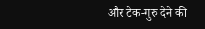और टेक-गुरु देने की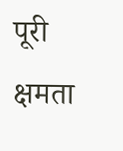पूरी क्षमता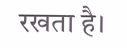रखता है।